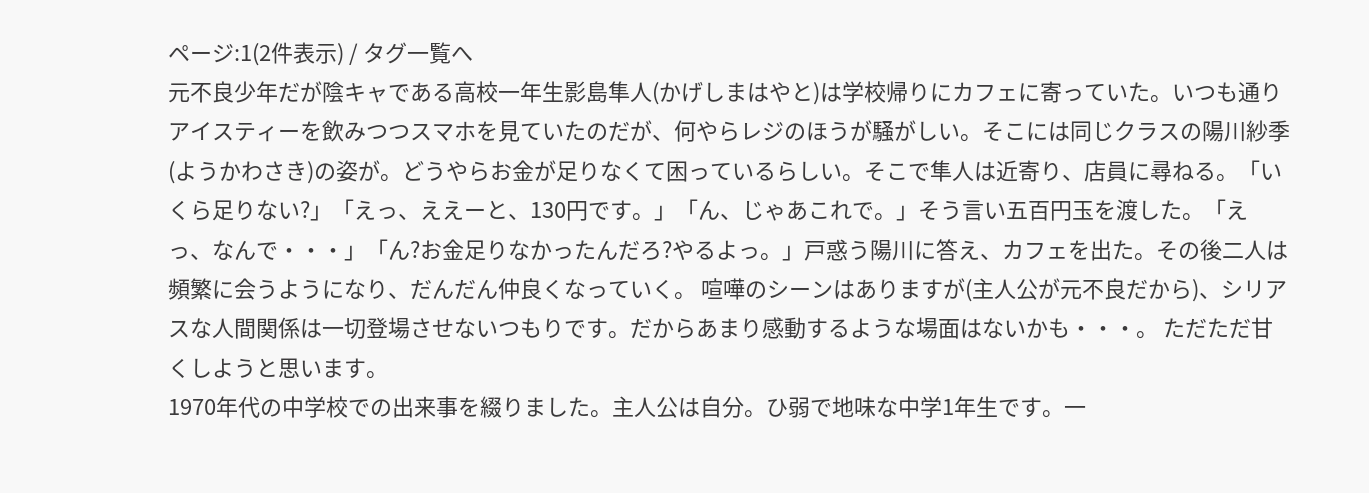ページ:1(2件表示) / タグ一覧へ
元不良少年だが陰キャである高校一年生影島隼人(かげしまはやと)は学校帰りにカフェに寄っていた。いつも通りアイスティーを飲みつつスマホを見ていたのだが、何やらレジのほうが騒がしい。そこには同じクラスの陽川紗季(ようかわさき)の姿が。どうやらお金が足りなくて困っているらしい。そこで隼人は近寄り、店員に尋ねる。「いくら足りない?」「えっ、ええーと、130円です。」「ん、じゃあこれで。」そう言い五百円玉を渡した。「えっ、なんで・・・」「ん?お金足りなかったんだろ?やるよっ。」戸惑う陽川に答え、カフェを出た。その後二人は頻繁に会うようになり、だんだん仲良くなっていく。 喧嘩のシーンはありますが(主人公が元不良だから)、シリアスな人間関係は一切登場させないつもりです。だからあまり感動するような場面はないかも・・・。 ただただ甘くしようと思います。
1970年代の中学校での出来事を綴りました。主人公は自分。ひ弱で地味な中学1年生です。一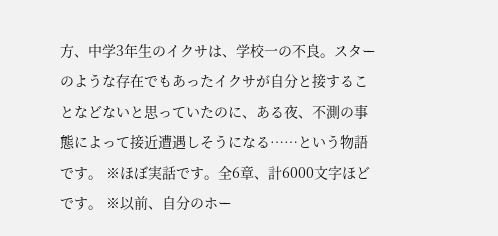方、中学3年生のイクサは、学校一の不良。スターのような存在でもあったイクサが自分と接することなどないと思っていたのに、ある夜、不測の事態によって接近遭遇しそうになる……という物語です。 ※ほぼ実話です。全6章、計6000文字ほどです。 ※以前、自分のホー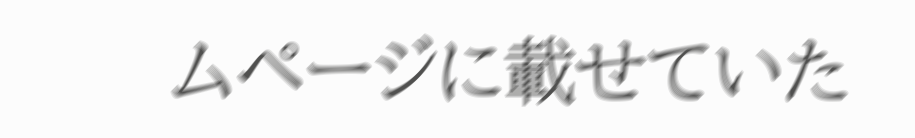ムページに載せていた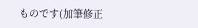ものです(加筆修正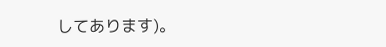してあります)。